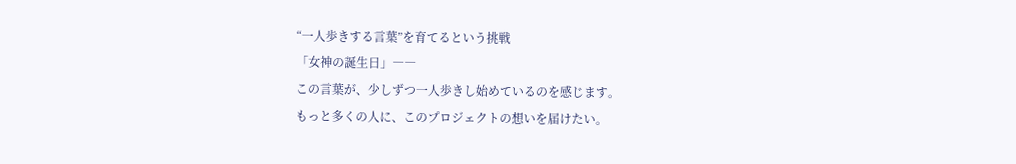“一人歩きする言葉”を育てるという挑戦
「女神の誕生日」――
この言葉が、少しずつ一人歩きし始めているのを感じます。
もっと多くの人に、このプロジェクトの想いを届けたい。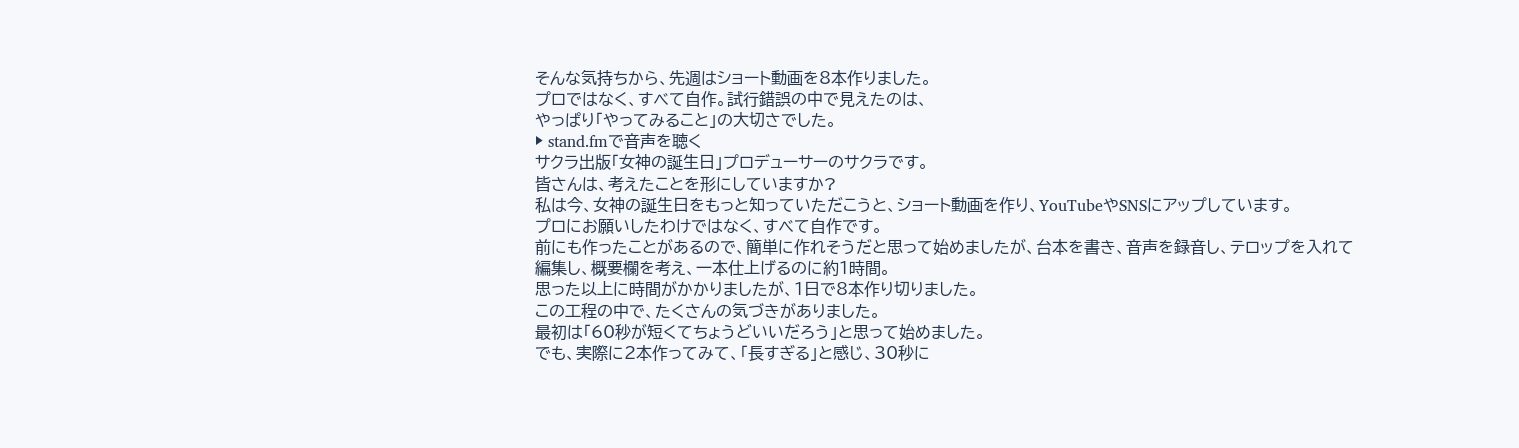そんな気持ちから、先週はショート動画を8本作りました。
プロではなく、すべて自作。試行錯誤の中で見えたのは、
やっぱり「やってみること」の大切さでした。
▶ stand.fmで音声を聴く
サクラ出版「女神の誕生日」プロデューサーのサクラです。
皆さんは、考えたことを形にしていますか?
私は今、女神の誕生日をもっと知っていただこうと、ショート動画を作り、YouTubeやSNSにアップしています。
プロにお願いしたわけではなく、すべて自作です。
前にも作ったことがあるので、簡単に作れそうだと思って始めましたが、台本を書き、音声を録音し、テロップを入れて編集し、概要欄を考え、一本仕上げるのに約1時間。
思った以上に時間がかかりましたが、1日で8本作り切りました。
この工程の中で、たくさんの気づきがありました。
最初は「60秒が短くてちょうどいいだろう」と思って始めました。
でも、実際に2本作ってみて、「長すぎる」と感じ、30秒に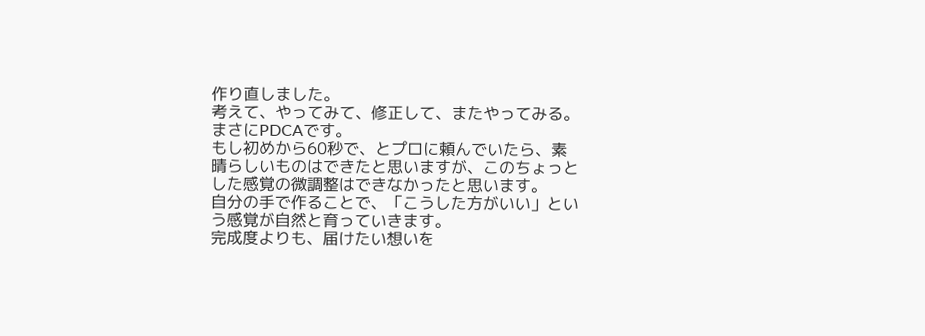作り直しました。
考えて、やってみて、修正して、またやってみる。
まさにPDCAです。
もし初めから60秒で、とプロに頼んでいたら、素晴らしいものはできたと思いますが、このちょっとした感覚の微調整はできなかったと思います。
自分の手で作ることで、「こうした方がいい」という感覚が自然と育っていきます。
完成度よりも、届けたい想いを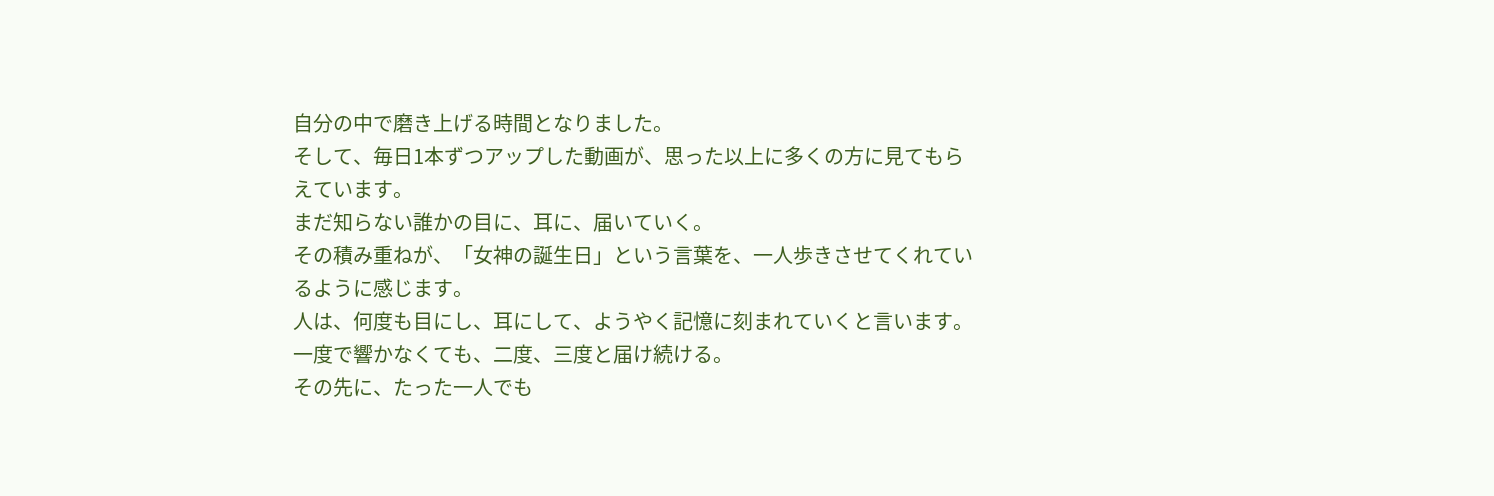自分の中で磨き上げる時間となりました。
そして、毎日1本ずつアップした動画が、思った以上に多くの方に見てもらえています。
まだ知らない誰かの目に、耳に、届いていく。
その積み重ねが、「女神の誕生日」という言葉を、一人歩きさせてくれているように感じます。
人は、何度も目にし、耳にして、ようやく記憶に刻まれていくと言います。
一度で響かなくても、二度、三度と届け続ける。
その先に、たった一人でも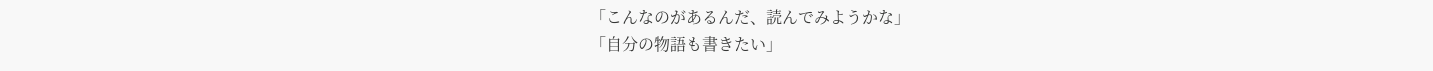「こんなのがあるんだ、読んでみようかな」
「自分の物語も書きたい」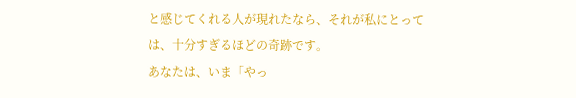と感じてくれる人が現れたなら、それが私にとっては、十分すぎるほどの奇跡です。
あなたは、いま「やっ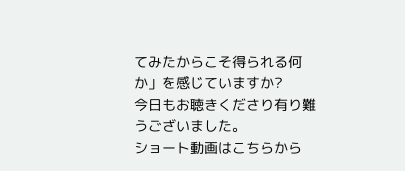てみたからこそ得られる何か」を感じていますか?
今日もお聴きくださり有り難うございました。
ショート動画はこちらから